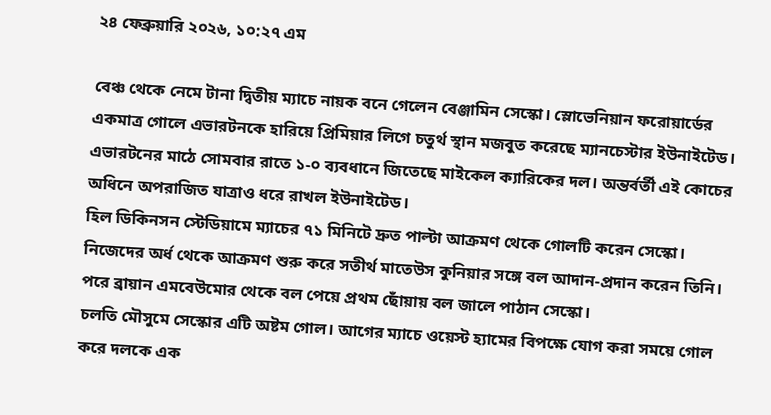২৪ ফেব্রুয়ারি ২০২৬, ১০:২৭ এম

বেঞ্চ থেকে নেমে টানা দ্বিতীয় ম্যাচে নায়ক বনে গেলেন বেঞ্জামিন সেস্কো। স্লোভেনিয়ান ফরোয়ার্ডের একমাত্র গোলে এভারটনকে হারিয়ে প্রিমিয়ার লিগে চতুর্থ স্থান মজবুত করেছে ম্যানচেস্টার ইউনাইটেড।
এভারটনের মাঠে সোমবার রাতে ১-০ ব্যবধানে জিতেছে মাইকেল ক্যারিকের দল। অন্তর্বর্তী এই কোচের অধিনে অপরাজিত যাত্রাও ধরে রাখল ইউনাইটেড।
হিল ডিকিনসন স্টেডিয়ামে ম্যাচের ৭১ মিনিটে দ্রুত পাল্টা আক্রমণ থেকে গোলটি করেন সেস্কো। নিজেদের অর্ধ থেকে আক্রমণ শুরু করে সতীর্থ মাতেউস কুনিয়ার সঙ্গে বল আদান-প্রদান করেন তিনি। পরে ব্রায়ান এমবেউমোর থেকে বল পেয়ে প্রথম ছোঁয়ায় বল জালে পাঠান সেস্কো।
চলতি মৌসুমে সেস্কোর এটি অষ্টম গোল। আগের ম্যাচে ওয়েস্ট হ্যামের বিপক্ষে যোগ করা সময়ে গোল করে দলকে এক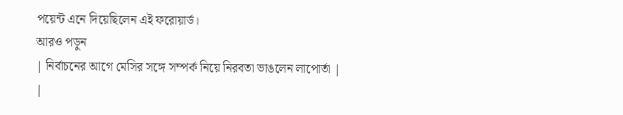পয়েন্ট এনে দিয়েছিলেন এই ফরোয়ার্ড।
আরও পড়ুন
| নির্বাচনের আগে মেসির সঙ্গে সম্পর্ক নিয়ে নিরবতা ভাঙলেন লাপোর্তা |
|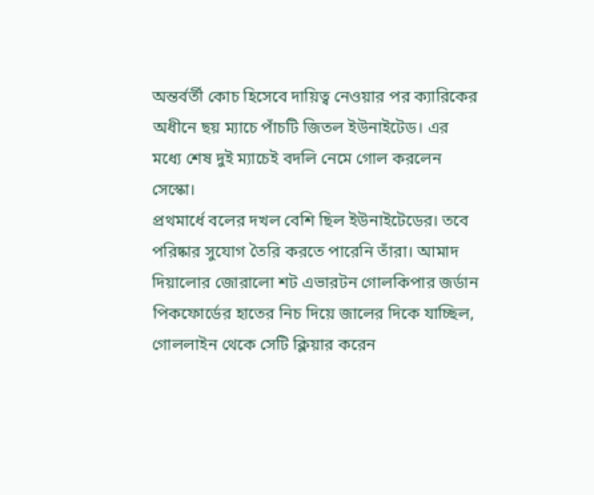অন্তর্বর্তী কোচ হিসেবে দায়িত্ব নেওয়ার পর ক্যারিকের অধীনে ছয় ম্যাচে পাঁচটি জিতল ইউনাইটেড। এর মধ্যে শেষ দুই ম্যাচেই বদলি নেমে গোল করলেন সেস্কো।
প্রথমার্ধে বলের দখল বেশি ছিল ইউনাইটেডের। তবে পরিষ্কার সুযোগ তৈরি করতে পারেনি তাঁরা। আমাদ দিয়ালোর জোরালো শট এভারটন গোলকিপার জর্ডান পিকফোর্ডের হাতের নিচ দিয়ে জালের দিকে যাচ্ছিল, গোললাইন থেকে সেটি ক্লিয়ার করেন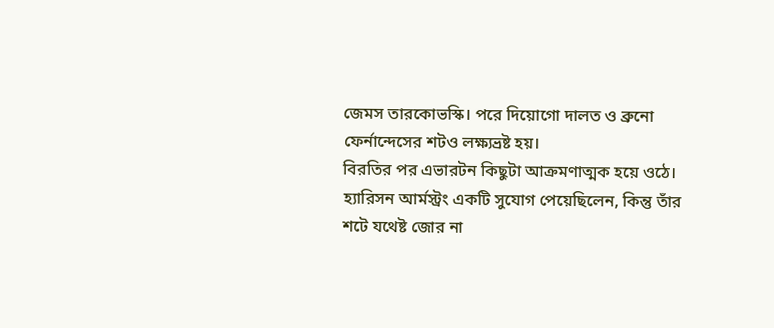জেমস তারকোভস্কি। পরে দিয়োগো দালত ও ব্রুনো ফের্নান্দেসের শটও লক্ষ্যভ্রষ্ট হয়।
বিরতির পর এভারটন কিছুটা আক্রমণাত্মক হয়ে ওঠে। হ্যারিসন আর্মস্ট্রং একটি সুযোগ পেয়েছিলেন, কিন্তু তাঁর শটে যথেষ্ট জোর না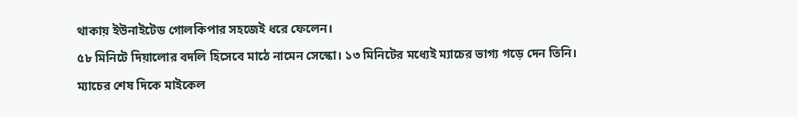থাকায় ইউনাইটেড গোলকিপার সহজেই ধরে ফেলেন।
৫৮ মিনিটে দিয়ালোর বদলি হিসেবে মাঠে নামেন সেস্কো। ১৩ মিনিটের মধ্যেই ম্যাচের ভাগ্য গড়ে দেন তিনি।
ম্যাচের শেষ দিকে মাইকেল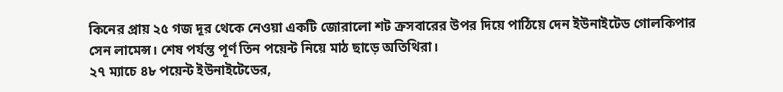কিনের প্রায় ২৫ গজ দূর থেকে নেওয়া একটি জোরালো শট ক্রসবারের উপর দিয়ে পাঠিয়ে দেন ইউনাইটেড গোলকিপার সেন লামেন্স। শেষ পর্যন্ত পূর্ণ তিন পয়েন্ট নিয়ে মাঠ ছাড়ে অতিথিরা।
২৭ ম্যাচে ৪৮ পয়েন্ট ইউনাইটেডের,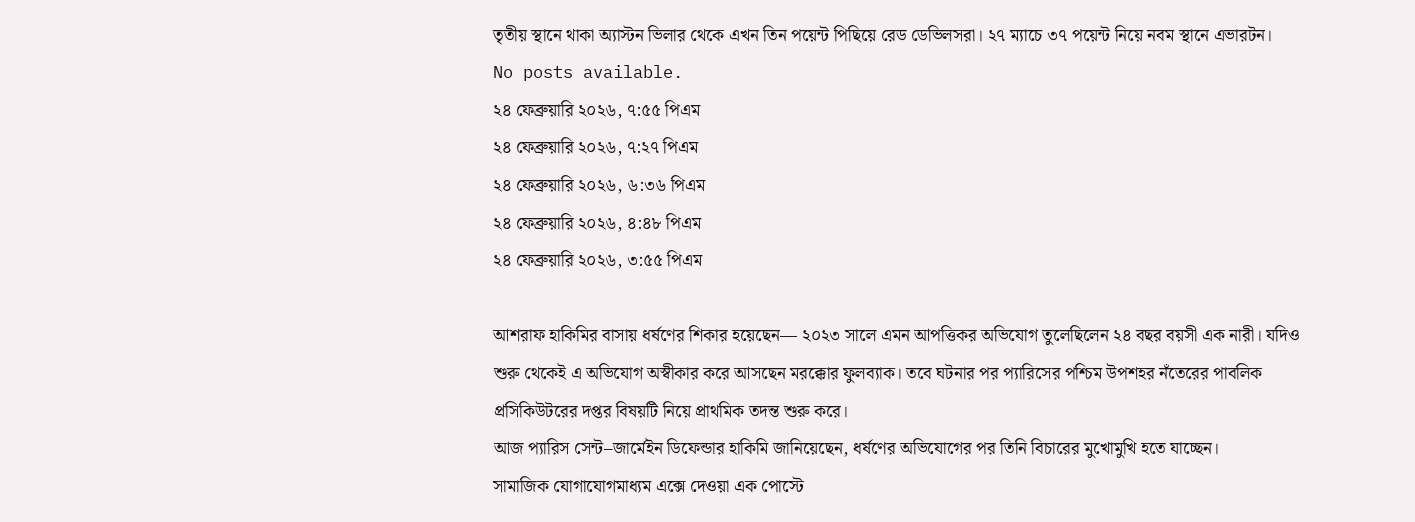তৃতীয় স্থানে থাকা অ্যাস্টন ভিলার থেকে এখন তিন পয়েন্ট পিছিয়ে রেড ডেভিলসরা। ২৭ ম্যাচে ৩৭ পয়েন্ট নিয়ে নবম স্থানে এভারটন।
No posts available.
২৪ ফেব্রুয়ারি ২০২৬, ৭:৫৫ পিএম
২৪ ফেব্রুয়ারি ২০২৬, ৭:২৭ পিএম
২৪ ফেব্রুয়ারি ২০২৬, ৬:৩৬ পিএম
২৪ ফেব্রুয়ারি ২০২৬, ৪:৪৮ পিএম
২৪ ফেব্রুয়ারি ২০২৬, ৩:৫৫ পিএম

আশরাফ হাকিমির বাসায় ধর্ষণের শিকার হয়েছেন— ২০২৩ সালে এমন আপত্তিকর অভিযোগ তুলেছিলেন ২৪ বছর বয়সী এক নারী। যদিও শুরু থেকেই এ অভিযোগ অস্বীকার করে আসছেন মরক্কোর ফুলব্যাক। তবে ঘটনার পর প্যারিসের পশ্চিম উপশহর নঁতেরের পাবলিক প্রসিকিউটরের দপ্তর বিষয়টি নিয়ে প্রাথমিক তদন্ত শুরু করে।
আজ প্যারিস সেন্ট–জার্মেইন ডিফেন্ডার হাকিমি জানিয়েছেন, ধর্ষণের অভিযোগের পর তিনি বিচারের মুখোমুখি হতে যাচ্ছেন।
সামাজিক যোগাযোগমাধ্যম এক্সে দেওয়া এক পোস্টে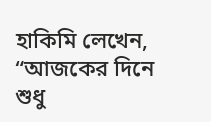হাকিমি লেখেন,
“আজকের দিনে শুধু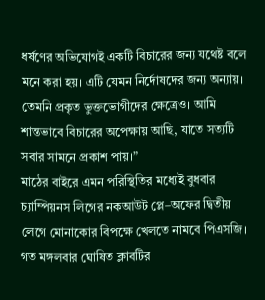ধর্ষণের অভিযোগই একটি বিচারের জন্য যথেষ্ট বলে মনে করা হয়। এটি যেমন নির্দোষদের জন্য অন্যায়। তেমনি প্রকৃত ভুক্তভোগীদের ক্ষেত্রেও। আমি শান্তভাবে বিচারের অপেক্ষায় আছি, যাতে সত্যটি সবার সামনে প্রকাশ পায়।”
মাঠের বাইরে এমন পরিস্থিতির মধ্যেই বুধবার চ্যাম্পিয়নস লিগের নকআউট প্লে–অফের দ্বিতীয় লেগে মোনাকোর বিপক্ষে খেলতে নামবে পিএসজি। গত মঙ্গলবার ঘোষিত ক্লাবটির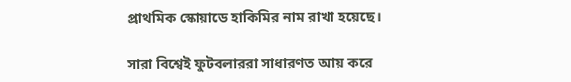প্রাথমিক স্কোয়াডে হাকিমির নাম রাখা হয়েছে।

সারা বিশ্বেই ফুটবলাররা সাধারণত আয় করে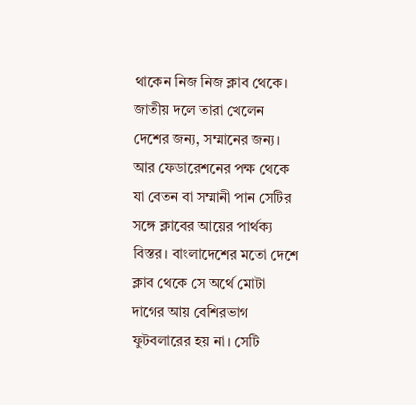থাকেন নিজ নিজ ক্লাব থেকে। জাতীয় দলে তারা খেলেন দেশের জন্য, সম্মানের জন্য। আর ফেডারেশনের পক্ষ থেকে যা বেতন বা সম্মানী পান সেটির সঙ্গে ক্লাবের আয়ের পার্থক্য বিস্তর। বাংলাদেশের মতো দেশে ক্লাব থেকে সে অর্থে মোটা দাগের আয় বেশিরভাগ ফুটবলারের হয় না। সেটি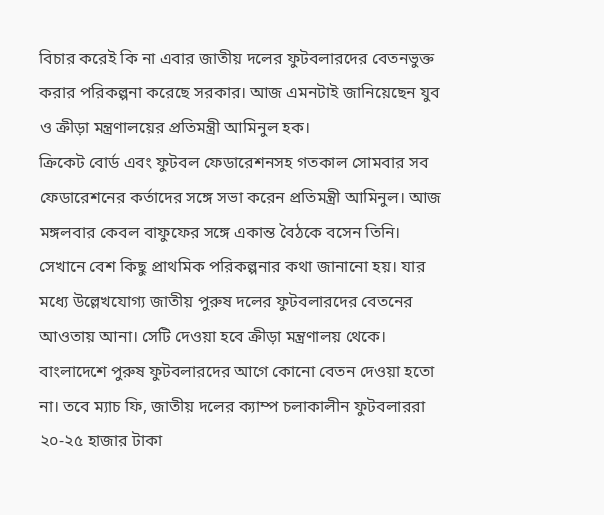বিচার করেই কি না এবার জাতীয় দলের ফুটবলারদের বেতনভুক্ত করার পরিকল্পনা করেছে সরকার। আজ এমনটাই জানিয়েছেন যুব ও ক্রীড়া মন্ত্রণালয়ের প্রতিমন্ত্রী আমিনুল হক।
ক্রিকেট বোর্ড এবং ফুটবল ফেডারেশনসহ গতকাল সোমবার সব ফেডারেশনের কর্তাদের সঙ্গে সভা করেন প্রতিমন্ত্রী আমিনুল। আজ মঙ্গলবার কেবল বাফুফের সঙ্গে একান্ত বৈঠকে বসেন তিনি। সেখানে বেশ কিছু প্রাথমিক পরিকল্পনার কথা জানানো হয়। যার মধ্যে উল্লেখযোগ্য জাতীয় পুরুষ দলের ফুটবলারদের বেতনের আওতায় আনা। সেটি দেওয়া হবে ক্রীড়া মন্ত্রণালয় থেকে।
বাংলাদেশে পুরুষ ফুটবলারদের আগে কোনো বেতন দেওয়া হতো না। তবে ম্যাচ ফি, জাতীয় দলের ক্যাম্প চলাকালীন ফুটবলাররা ২০-২৫ হাজার টাকা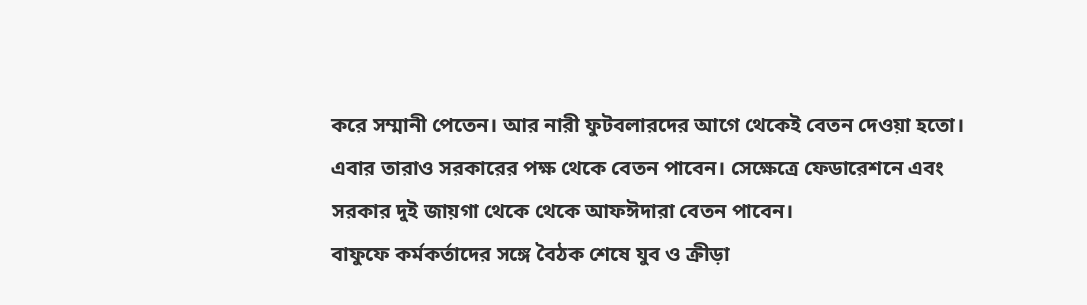করে সম্মানী পেতেন। আর নারী ফুটবলারদের আগে থেকেই বেতন দেওয়া হতো। এবার তারাও সরকারের পক্ষ থেকে বেতন পাবেন। সেক্ষেত্রে ফেডারেশনে এবং সরকার দুই জায়গা থেকে থেকে আফঈদারা বেতন পাবেন।
বাফুফে কর্মকর্তাদের সঙ্গে বৈঠক শেষে যুব ও ক্রীড়া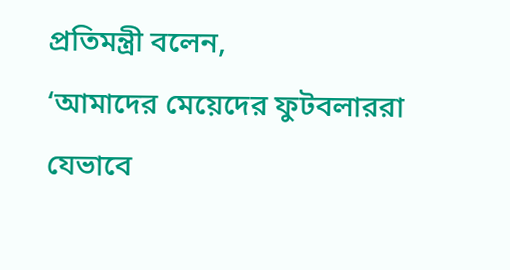প্রতিমন্ত্রী বলেন,
‘আমাদের মেয়েদের ফুটবলাররা যেভাবে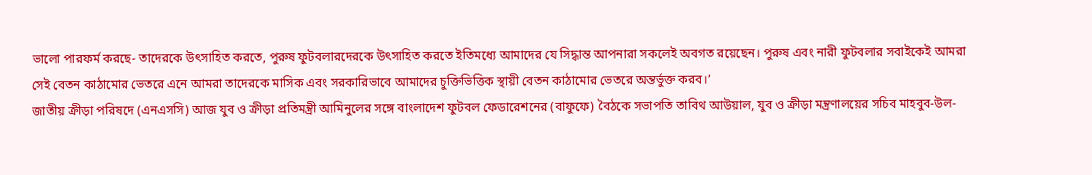ভালো পারফর্ম করছে- তাদেরকে উৎসাহিত করতে, পুরুষ ফুটবলারদেরকে উৎসাহিত করতে ইতিমধ্যে আমাদের যে সিদ্ধান্ত আপনারা সকলেই অবগত রয়েছেন। পুরুষ এবং নারী ফুটবলার সবাইকেই আমরা সেই বেতন কাঠামোর ভেতরে এনে আমরা তাদেরকে মাসিক এবং সরকারিভাবে আমাদের চুক্তিভিত্তিক স্থায়ী বেতন কাঠামোর ভেতরে অন্তর্ভুক্ত করব।’
জাতীয় ক্রীড়া পরিষদে (এনএসসি) আজ যুব ও ক্রীড়া প্রতিমন্ত্রী আমিনুলের সঙ্গে বাংলাদেশ ফুটবল ফেডারেশনের (বাফুফে) বৈঠকে সভাপতি তাবিথ আউয়াল, যুব ও ক্রীড়া মন্ত্রণালয়ের সচিব মাহবুব-উল-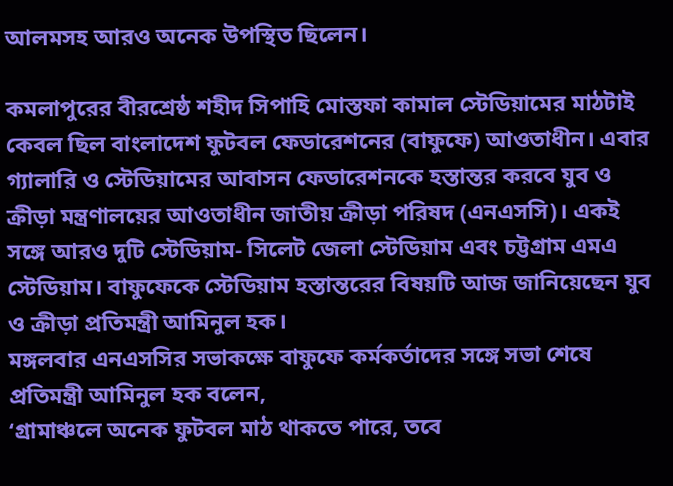আলমসহ আরও অনেক উপস্থিত ছিলেন।

কমলাপুরের বীরশ্রেষ্ঠ শহীদ সিপাহি মোস্তফা কামাল স্টেডিয়ামের মাঠটাই কেবল ছিল বাংলাদেশ ফুটবল ফেডারেশনের (বাফুফে) আওতাধীন। এবার গ্যালারি ও স্টেডিয়ামের আবাসন ফেডারেশনকে হস্তান্তর করবে যুব ও ক্রীড়া মন্ত্রণালয়ের আওতাধীন জাতীয় ক্রীড়া পরিষদ (এনএসসি)। একই সঙ্গে আরও দুটি স্টেডিয়াম- সিলেট জেলা স্টেডিয়াম এবং চট্টগ্রাম এমএ স্টেডিয়াম। বাফুফেকে স্টেডিয়াম হস্তান্তরের বিষয়টি আজ জানিয়েছেন যুব ও ক্রীড়া প্রতিমন্ত্রী আমিনুল হক।
মঙ্গলবার এনএসসির সভাকক্ষে বাফুফে কর্মকর্তাদের সঙ্গে সভা শেষে প্রতিমন্ত্রী আমিনুল হক বলেন,
‘গ্রামাঞ্চলে অনেক ফুটবল মাঠ থাকতে পারে, তবে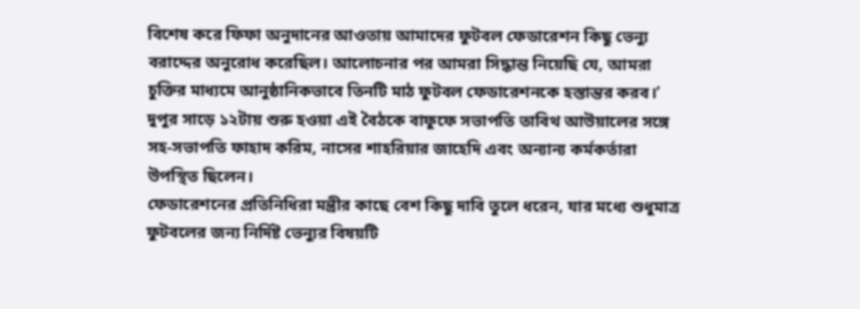বিশেষ করে ফিফা অনুদানের আওতায় আমাদের ফুটবল ফেডারেশন কিছু ভেন্যু বরাদ্দের অনুরোধ করেছিল। আলোচনার পর আমরা সিদ্ধান্ত নিয়েছি যে, আমরা চুক্তির মাধ্যমে আনুষ্ঠানিকভাবে তিনটি মাঠ ফুটবল ফেডারেশনকে হস্তান্তর করব।’
দুপুর সাড়ে ১২টায় শুরু হওয়া এই বৈঠকে বাফুফে সভাপতি তাবিথ আউয়ালের সঙ্গে সহ-সভাপতি ফাহাদ করিম, নাসের শাহরিয়ার জাহেদি এবং অন্যান্য কর্মকর্তারা উপস্থিত ছিলেন।
ফেডারেশনের প্রতিনিধিরা মন্ত্রীর কাছে বেশ কিছু দাবি তুলে ধরেন, যার মধ্যে শুধুমাত্র ফুটবলের জন্য নির্দিষ্ট ভেন্যুর বিষয়টি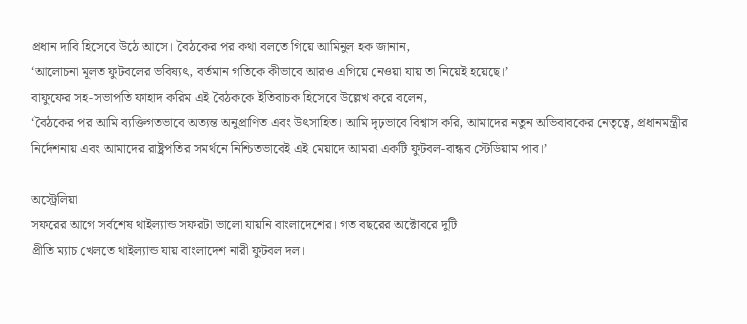প্রধান দাবি হিসেবে উঠে আসে। বৈঠকের পর কথা বলতে গিয়ে আমিনুল হক জানান,
‘আলোচনা মূলত ফুটবলের ভবিষ্যৎ, বর্তমান গতিকে কীভাবে আরও এগিয়ে নেওয়া যায় তা নিয়েই হয়েছে।’
বাফুফের সহ-সভাপতি ফাহাদ করিম এই বৈঠককে ইতিবাচক হিসেবে উল্লেখ করে বলেন,
‘বৈঠকের পর আমি ব্যক্তিগতভাবে অত্যন্ত অনুপ্রাণিত এবং উৎসাহিত। আমি দৃঢ়ভাবে বিশ্বাস করি, আমাদের নতুন অভিবাবকের নেতৃত্বে, প্রধানমন্ত্রীর নির্দেশনায় এবং আমাদের রাষ্ট্রপতির সমর্থনে নিশ্চিতভাবেই এই মেয়াদে আমরা একটি ফুটবল-বান্ধব স্টেডিয়াম পাব।’

অস্ট্রেলিয়া
সফরের আগে সর্বশেষ থাইল্যান্ড সফরটা ভালো যায়নি বাংলাদেশের। গত বছরের অক্টোবরে দুটি
প্রীতি ম্যাচ খেলতে থাইল্যান্ড যায় বাংলাদেশ নারী ফুটবল দল।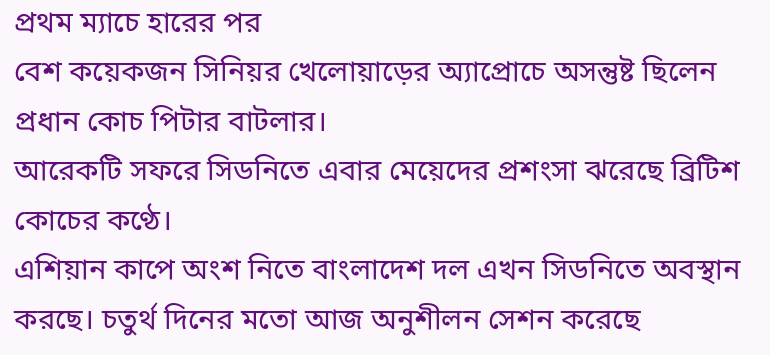প্রথম ম্যাচে হারের পর
বেশ কয়েকজন সিনিয়র খেলোয়াড়ের অ্যাপ্রোচে অসন্তুষ্ট ছিলেন প্রধান কোচ পিটার বাটলার।
আরেকটি সফরে সিডনিতে এবার মেয়েদের প্রশংসা ঝরেছে ব্রিটিশ কোচের কণ্ঠে।
এশিয়ান কাপে অংশ নিতে বাংলাদেশ দল এখন সিডনিতে অবস্থান করছে। চতুর্থ দিনের মতো আজ অনুশীলন সেশন করেছে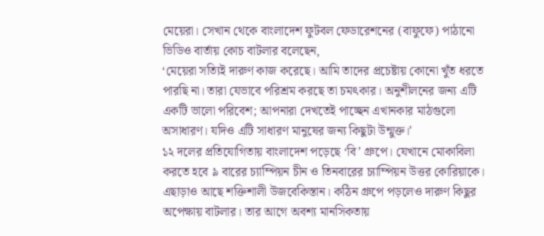মেয়েরা। সেখান থেকে বাংলাদেশ ফুটবল ফেডারেশনের (বাফুফে) পাঠানো ভিডিও বার্তায় কোচ বাটলার বলেছেন,
‘মেয়েরা সত্যিই দারুণ কাজ করেছে। আমি তাদের প্রচেষ্টায় কোনো খুঁত ধরতে পারছি না। তারা যেভাবে পরিশ্রম করছে তা চমৎকার। অনুশীলনের জন্য এটি একটি ভালো পরিবেশ; আপনারা দেখতেই পাচ্ছেন এখানকার মাঠগুলো অসাধারণ। যদিও এটি সাধারণ মানুষের জন্য কিছুটা উন্মুক্ত।’
১২ দলের প্রতিযোগিতায় বাংলাদেশ পড়েছে ‘বি’ গ্রুপে। যেখানে মোকাবিলা করতে হবে ৯ বারের চ্যাম্পিয়ন চীন ও তিনবারের চ্যাম্পিয়ন উত্তর কোরিয়াকে। এছাড়াও আছে শক্তিশালী উজবেকিস্তান। কঠিন গ্রুপে পড়লেও দারুণ কিছুর অপেক্ষায় বাটলার। তার আগে অবশ্য মানসিকতায়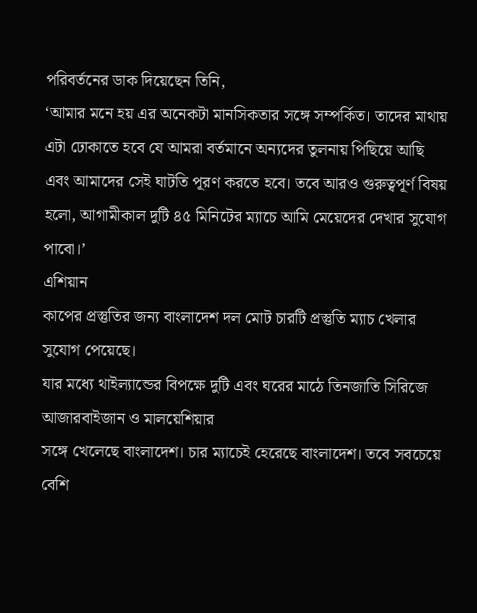পরিবর্তনের ডাক দিয়েছেন তিনি,
‘আমার মনে হয় এর অনেকটা মানসিকতার সঙ্গে সম্পর্কিত। তাদের মাথায় এটা ঢোকাতে হবে যে আমরা বর্তমানে অন্যদের তুলনায় পিছিয়ে আছি এবং আমাদের সেই ঘাটতি পূরণ করতে হবে। তবে আরও গুরুত্বপূর্ণ বিষয় হলো, আগামীকাল দুটি ৪৫ মিনিটের ম্যাচে আমি মেয়েদের দেখার সুযোগ পাবো।’
এশিয়ান
কাপের প্রস্তুতির জন্য বাংলাদেশ দল মোট চারটি প্রস্তুতি ম্যাচ খেলার সুযোগ পেয়েছে।
যার মধ্যে থাইল্যান্ডের বিপক্ষে দুটি এবং ঘরের মাঠে তিনজাতি সিরিজে আজারবাইজান ও মালয়েশিয়ার
সঙ্গে খেলেছে বাংলাদেশ। চার ম্যাচেই হেরেছে বাংলাদেশ। তবে সবচেয়ে বেশি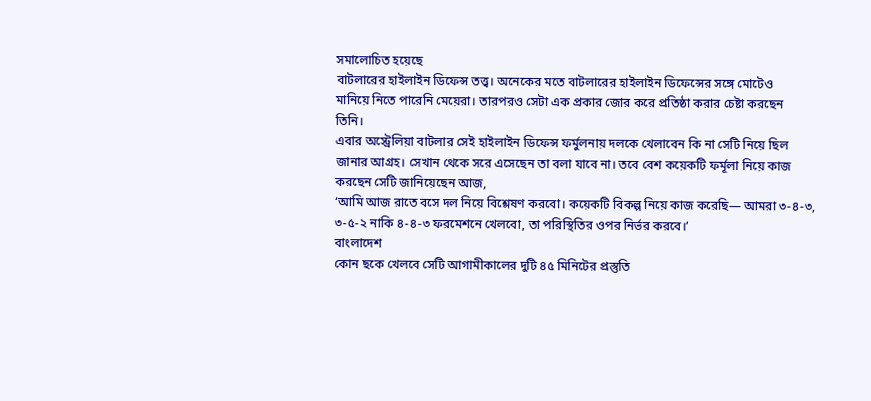সমালোচিত হয়েছে
বাটলারের হাইলাইন ডিফেন্স তত্ত্ব। অনেকের মতে বাটলারের হাইলাইন ডিফেন্সের সঙ্গে মোটেও
মানিয়ে নিতে পারেনি মেয়েরা। তারপরও সেটা এক প্রকার জোর করে প্রতিষ্ঠা করার চেষ্টা করছেন
তিনি।
এবার অস্ট্রেলিয়া বাটলার সেই হাইলাইন ডিফেন্স ফর্মুলনায় দলকে খেলাবেন কি না সেটি নিয়ে ছিল জানার আগ্রহ। সেখান থেকে সরে এসেছেন তা বলা যাবে না। তবে বেশ কয়েকটি ফর্মূলা নিয়ে কাজ করছেন সেটি জানিয়েছেন আজ,
‘আমি আজ রাতে বসে দল নিয়ে বিশ্লেষণ করবো। কয়েকটি বিকল্প নিয়ে কাজ করেছি— আমরা ৩-৪-৩, ৩-৫-২ নাকি ৪-৪-৩ ফরমেশনে খেলবো, তা পরিস্থিতির ওপর নির্ভর করবে।’
বাংলাদেশ
কোন ছকে খেলবে সেটি আগামীকালের দুটি ৪৫ মিনিটের প্রস্তুতি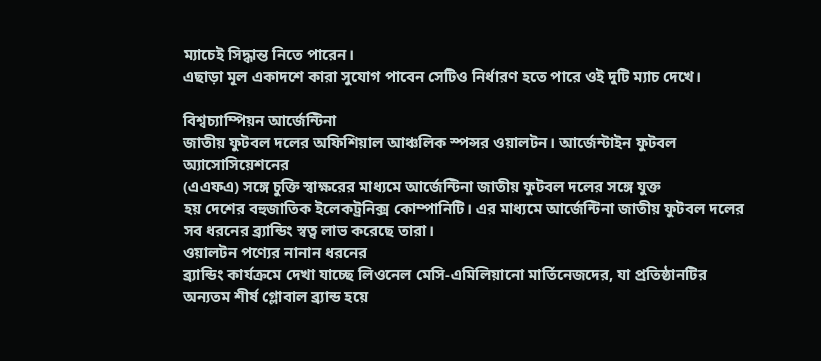ম্যাচেই সিদ্ধান্ত নিতে পারেন।
এছাড়া মূল একাদশে কারা সুযোগ পাবেন সেটিও নির্ধারণ হতে পারে ওই দুটি ম্যাচ দেখে।

বিশ্বচ্যাম্পিয়ন আর্জেন্টিনা
জাতীয় ফুটবল দলের অফিশিয়াল আঞ্চলিক স্পন্সর ওয়ালটন। আর্জেন্টাইন ফুটবল অ্যাসোসিয়েশনের
(এএফএ) সঙ্গে চুক্তি স্বাক্ষরের মাধ্যমে আর্জেন্টিনা জাতীয় ফুটবল দলের সঙ্গে যুক্ত
হয় দেশের বহুজাতিক ইলেকট্রনিক্স কোম্পানিটি। এর মাধ্যমে আর্জেন্টিনা জাতীয় ফুটবল দলের
সব ধরনের ব্র্যান্ডিং স্বত্ব লাভ করেছে তারা।
ওয়ালটন পণ্যের নানান ধরনের
ব্র্যান্ডিং কার্যক্রমে দেখা যাচ্ছে লিওনেল মেসি-এমিলিয়ানো মার্তিনেজদের, যা প্রতিষ্ঠানটির
অন্যতম শীর্ষ গ্লোবাল ব্র্যান্ড হয়ে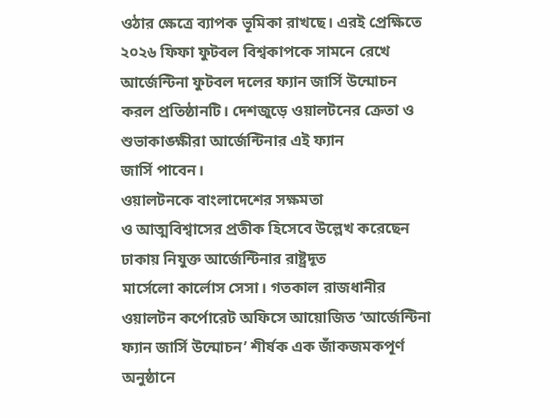ওঠার ক্ষেত্রে ব্যাপক ভূমিকা রাখছে। এরই প্রেক্ষিতে
২০২৬ ফিফা ফুটবল বিশ্বকাপকে সামনে রেখে আর্জেন্টিনা ফুটবল দলের ফ্যান জার্সি উন্মোচন
করল প্রতিষ্ঠানটি। দেশজুড়ে ওয়ালটনের ক্রেতা ও শুভাকাঙ্ক্ষীরা আর্জেন্টিনার এই ফ্যান
জার্সি পাবেন।
ওয়ালটনকে বাংলাদেশের সক্ষমতা
ও আত্মবিশ্বাসের প্রতীক হিসেবে উল্লেখ করেছেন ঢাকায় নিযুক্ত আর্জেন্টিনার রাষ্ট্রদূত
মার্সেলো কার্লোস সেসা। গতকাল রাজধানীর ওয়ালটন কর্পোরেট অফিসে আয়োজিত ‘আর্জেন্টিনা
ফ্যান জার্সি উন্মোচন’ শীর্ষক এক জাঁকজমকপূর্ণ অনুষ্ঠানে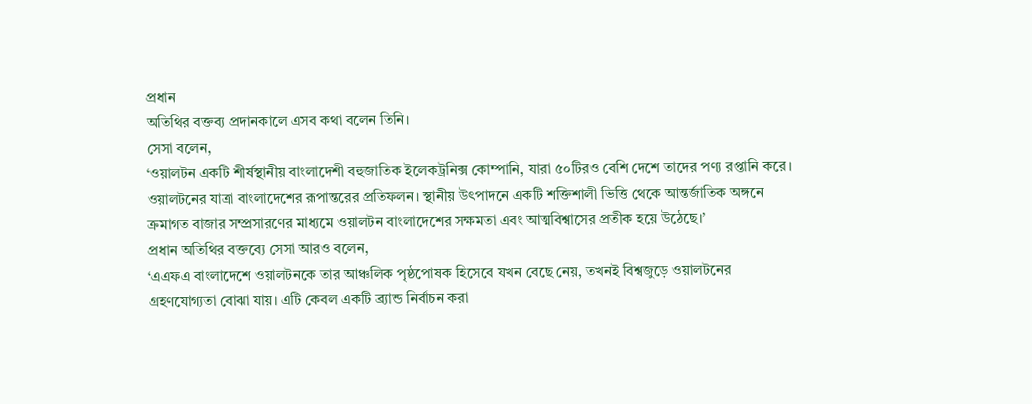প্রধান
অতিথির বক্তব্য প্রদানকালে এসব কথা বলেন তিনি।
সেসা বলেন,
‘ওয়ালটন একটি শীর্ষস্থানীয় বাংলাদেশী বহুজাতিক ইলেকট্রনিক্স কোম্পানি, যারা ৫০টিরও বেশি দেশে তাদের পণ্য রপ্তানি করে। ওয়ালটনের যাত্রা বাংলাদেশের রূপান্তরের প্রতিফলন। স্থানীয় উৎপাদনে একটি শক্তিশালী ভিত্তি থেকে আন্তর্জাতিক অঙ্গনে ক্রমাগত বাজার সম্প্রসারণের মাধ্যমে ওয়ালটন বাংলাদেশের সক্ষমতা এবং আত্মবিশ্বাসের প্রতীক হয়ে উঠেছে।’
প্রধান অতিথির বক্তব্যে সেসা আরও বলেন,
‘এএফএ বাংলাদেশে ওয়ালটনকে তার আঞ্চলিক পৃষ্ঠপোষক হিসেবে যখন বেছে নেয়, তখনই বিশ্বজুড়ে ওয়ালটনের গ্রহণযোগ্যতা বোঝা যায়। এটি কেবল একটি ব্র্যান্ড নির্বাচন করা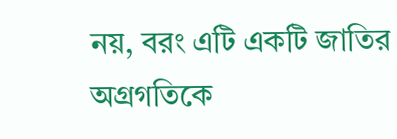নয়, বরং এটি একটি জাতির অগ্রগতিকে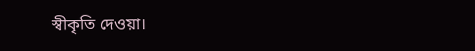স্বীকৃতি দেওয়া।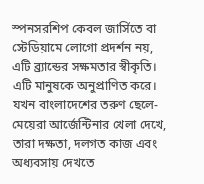স্পনসরশিপ কেবল জার্সিতে বা স্টেডিয়ামে লোগো প্রদর্শন নয়, এটি ব্র্যান্ডের সক্ষমতার স্বীকৃতি। এটি মানুষকে অনুপ্রাণিত করে। যখন বাংলাদেশের তরুণ ছেলে-মেয়েরা আর্জেন্টিনার খেলা দেখে, তারা দক্ষতা, দলগত কাজ এবং অধ্যবসায় দেখতে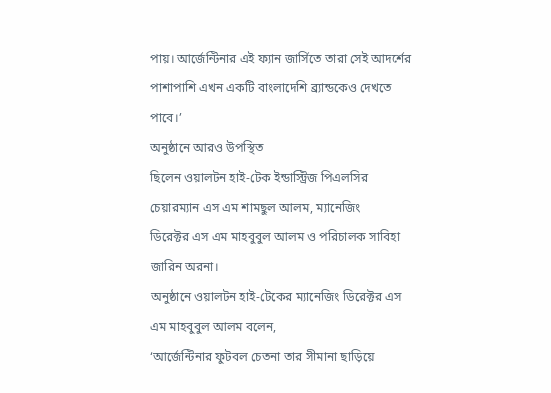পায়। আর্জেন্টিনার এই ফ্যান জার্সিতে তারা সেই আদর্শের পাশাপাশি এখন একটি বাংলাদেশি ব্র্যান্ডকেও দেখতে পাবে।’
অনুষ্ঠানে আরও উপস্থিত
ছিলেন ওয়ালটন হাই-টেক ইন্ডাস্ট্রিজ পিএলসির চেয়ারম্যান এস এম শামছুল আলম, ম্যানেজিং
ডিরেক্টর এস এম মাহবুবুল আলম ও পরিচালক সাবিহা জারিন অরনা।
অনুষ্ঠানে ওয়ালটন হাই-টেকের ম্যানেজিং ডিরেক্টর এস এম মাহবুবুল আলম বলেন,
‘আর্জেন্টিনার ফুটবল চেতনা তার সীমানা ছাড়িয়ে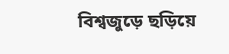বিশ্বজুড়ে ছড়িয়ে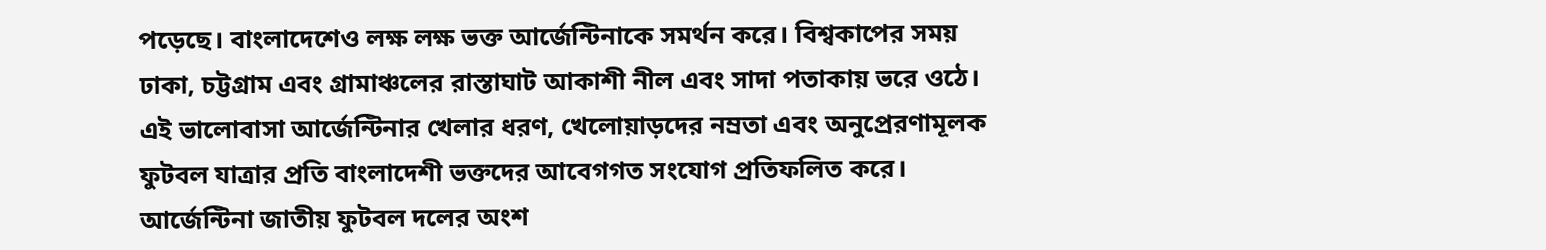পড়েছে। বাংলাদেশেও লক্ষ লক্ষ ভক্ত আর্জেন্টিনাকে সমর্থন করে। বিশ্বকাপের সময় ঢাকা, চট্টগ্রাম এবং গ্রামাঞ্চলের রাস্তাঘাট আকাশী নীল এবং সাদা পতাকায় ভরে ওঠে। এই ভালোবাসা আর্জেন্টিনার খেলার ধরণ, খেলোয়াড়দের নম্রতা এবং অনুপ্রেরণামূলক ফুটবল যাত্রার প্রতি বাংলাদেশী ভক্তদের আবেগগত সংযোগ প্রতিফলিত করে। আর্জেন্টিনা জাতীয় ফুটবল দলের অংশ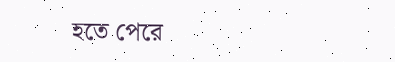হতে পেরে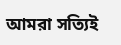আমরা সত্যিই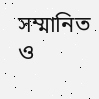সম্মানিত ও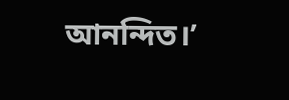আনন্দিত।’